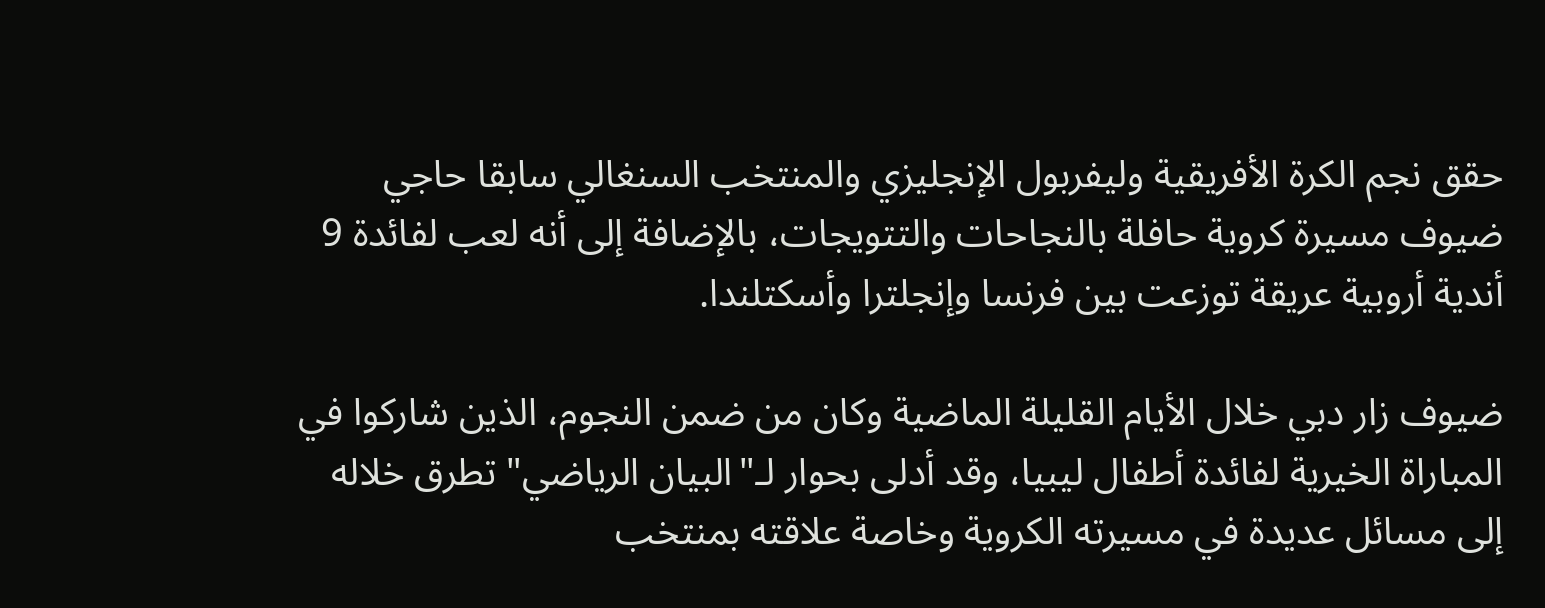حقق نجم الكرة الأفريقية وليفربول الإنجليزي والمنتخب السنغالي سابقا حاجي ضيوف مسيرة كروية حافلة بالنجاحات والتتويجات، بالإضافة إلى أنه لعب لفائدة 9 أندية أروبية عريقة توزعت بين فرنسا وإنجلترا وأسكتلندا.

ضيوف زار دبي خلال الأيام القليلة الماضية وكان من ضمن النجوم، الذين شاركوا في المباراة الخيرية لفائدة أطفال ليبيا، وقد أدلى بحوار لـ"البيان الرياضي" تطرق خلاله إلى مسائل عديدة في مسيرته الكروية وخاصة علاقته بمنتخب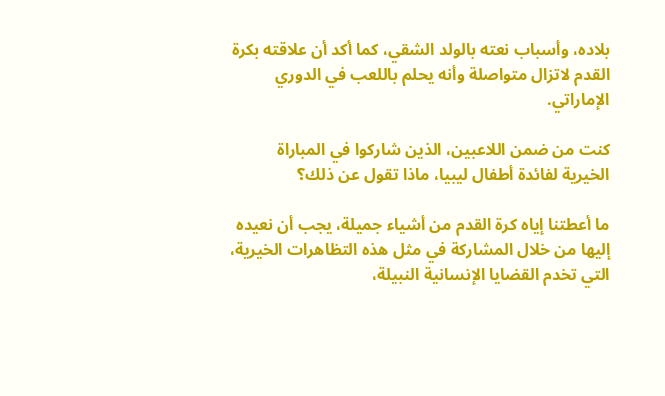بلاده، وأسباب نعته بالولد الشقي، كما أكد أن علاقته بكرة القدم لاتزال متواصلة وأنه يحلم باللعب في الدوري الإماراتي.

كنت من ضمن اللاعبين، الذين شاركوا في المباراة الخيرية لفائدة أطفال ليبيا، ماذا تقول عن ذلك؟

ما أعطتنا إياه كرة القدم من أشياء جميلة، يجب أن نعيده إليها من خلال المشاركة في مثل هذه التظاهرات الخيرية، التي تخدم القضايا الإنسانية النبيلة،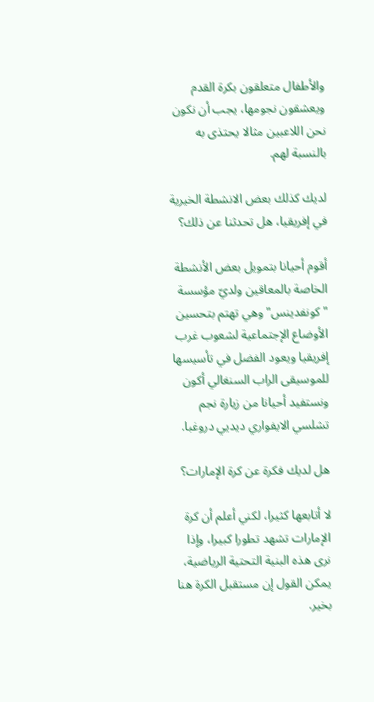والأطفال متعلقون بكرة القدم ويعشقون نجومها، يجب أن نكون نحن اللاعبين مثالا يحتذى به بالنسبة لهم.

لديك كذلك بعض الانشطة الخيرية في إفريقيا، هل تحدثنا عن ذلك؟

أقوم أحيانا بتمويل بعض الأنشطة الخاصة بالمعاقين ولديّ مؤسسة "كونفدينس" وهي تهتم بتحسين الأوضاع الإجتماعية لشعوب غرب إفريقيا ويعود الفضل في تأسيسها للموسيقى الراب السنغالي أكون ونستفيد أحيانا من زيارة نجم تشلسي الايفواري ديديي دروغبا.

هل لديك فكرة عن كرة الإمارات؟

لا أتابعها كثيرا، لكني أعلم أن كرة الإمارات تشهد تطورا كبيرا، وإذا نرى هذه البنية التحتية الرياضية، يمكن القول إن مستقبل الكرة هنا بخير.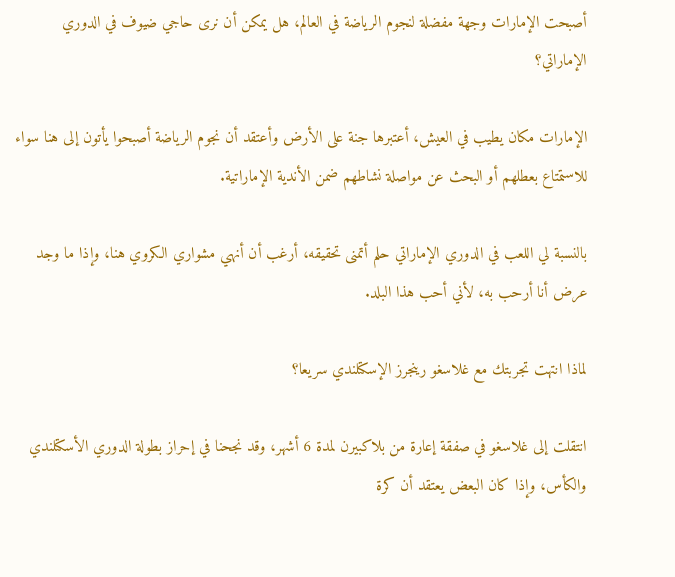أصبحت الإمارات وجهة مفضلة لنجوم الرياضة في العالم، هل يمكن أن نرى حاجي ضيوف في الدوري الإماراتي؟

الإمارات مكان يطيب في العيش، أعتبرها جنة على الأرض وأعتقد أن نجوم الرياضة أصبحوا يأتون إلى هنا سواء للاستمتاع بعطلهم أو البحث عن مواصلة نشاطهم ضمن الأندية الإماراتية.

بالنسبة لي اللعب في الدوري الإماراتي حلم أتمنى تحقيقه، أرغب أن أنهي مشواري الكروي هنا، وإذا ما وجد عرض أنا أرحب به، لأني أحب هذا البلد.

لماذا انتهت تجربتك مع غلاسغو رينجرز الإسكتلندي سريعا؟

انتقلت إلى غلاسغو في صفقة إعارة من بلاكبيرن لمدة 6 أشهر، وقد نجحنا في إحراز بطولة الدوري الأسكتلندي والكأس، وإذا كان البعض يعتقد أن كرة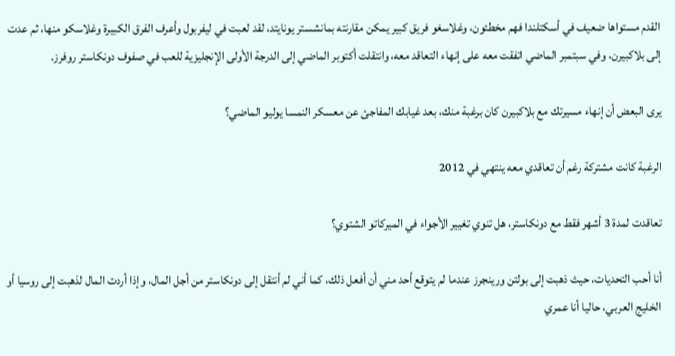القدم مستواها ضعيف في أسكتلندا فهم مخطئون، وغلاسغو فريق كبير يمكن مقارنته بمانشستر يونايتد، لقد لعبت في ليفربول وأعرف الفرق الكبيرة وغلاسكو منها، ثم عدت إلى بلاكبيرن، وفي سبتمبر الماضي اتفقت معه على إنهاء التعاقد معه، وانتقلت أكتوبر الماضي إلى الدرجة الأولى الإنجليزية للعب في صفوف دونكاستر روفرز.

يرى البعض أن إنهاء مسيرتك مع بلاكبيرن كان برغبة منك، بعد غيابك المفاجئ عن معسكر النمسا يوليو الماضي؟

الرغبة كانت مشتركة رغم أن تعاقدي معه ينتهي في 2012

تعاقدت لمدة 3 أشهر فقط مع دونكاستر، هل تنوي تغيير الأجواء في الميركاتو الشتوي؟

أنا أحب التحديات، حيث ذهبت إلى بولتن ورينجرز عندما لم يتوقع أحد مني أن أفعل ذلك، كما أني لم أنتقل إلى دونكاستر من أجل المال، وإذا أردت المال لذهبت إلى روسيا أو الخليج العربي، حاليا أنا عمري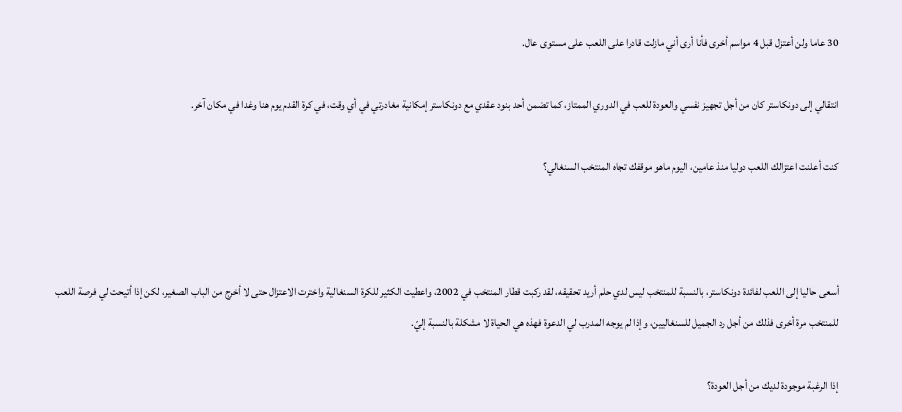30 عاما ولن أعتزل قبل 4 مواسم أخرى فأنا أرى أني مازلت قادرا على اللعب على مستوى عال.

انتقالي إلى دونكاستر كان من أجل تجهيز نفسي والعودة للعب في الدوري الممتاز، كما تضمن أحد بنود عقدي مع دونكاستر إمكانية مغادرتي في أي وقت، في كرة القدم يوم هنا وغدا في مكان آخر.

كنت أعلنت اعتزالك اللعب دوليا منذ عامين، اليوم ماهو موقفك تجاه المنتخب السنغالي؟



أسعى حاليا إلى اللعب لفائدة دونكاستر، بالنسبة للمنتخب ليس لدي حلم أريد تحقيقه، لقد ركبت قطار المنتخب في 2002، واعطيت الكثير للكرة السنغالية واخترت الاعتزال حتى لا أخرج من الباب الصغير، لكن إذا أتيحت لي فرصة اللعب للمنتخب مرة أخرى فذلك من أجل رد الجميل للسنغاليين، وإذا لم يوجه المدرب لي الدعوة فهذه هي الحياة لا مشكلة بالنسبة إليّ.

إذا الرغبة موجودة لديك من أجل العودة؟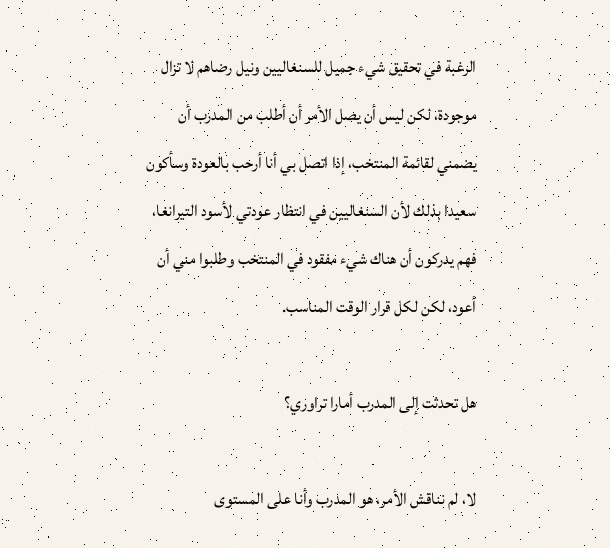الرغبة في تحقيق شيء جميل للسنغاليين ونيل رضاهم لا تزال موجودة، لكن ليس أن يصل الأمر أن أطلب من المدرب أن يضمني لقائمة المنتخب، إذا اتصل بي أنا أرحب بالعودة وسأكون سعيدا بذلك لأن السنغاليين في انتظار عودتي لأسود التيرانغا، فهم يدركون أن هناك شيء مفقود في المنتخب وطلبوا مني أن أعود، لكن لكل قرار الوقت المناسب.

هل تحدثت إلى المدرب أمارا تراوري؟

لا، لم نناقش الأمر، هو المدرب وأنا على المستوى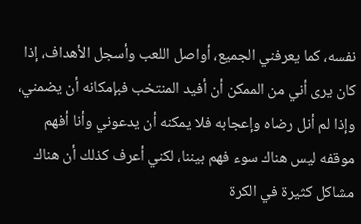نفسه، كما يعرفني الجميع، أواصل اللعب وأسجل الأهداف، إذا كان يرى أني من الممكن أن أفيد المنتخب فبإمكانه أن يضمني، وإذا لم أنل رضاه وإعجابه فلا يمكنه أن يدعوني وأنا أفهم موقفه ليس هناك سوء فهم بيننا، لكني أعرف كذلك أن هناك مشاكل كثيرة في الكرة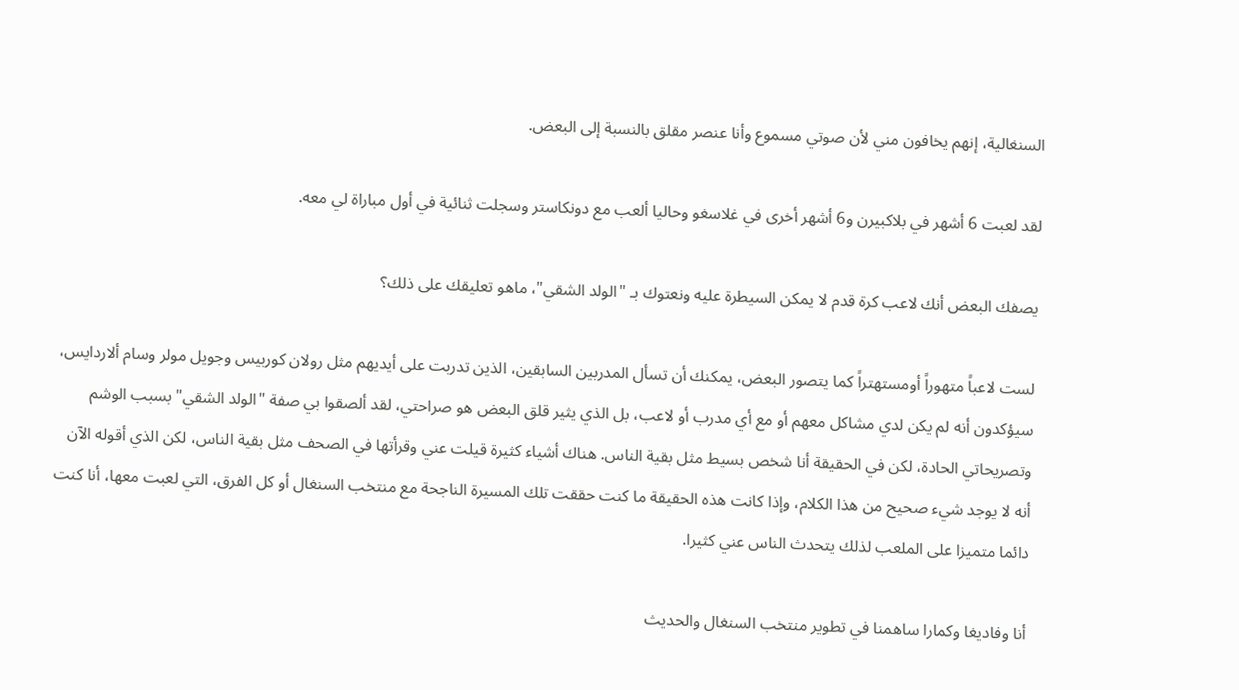السنغالية، إنهم يخافون مني لأن صوتي مسموع وأنا عنصر مقلق بالنسبة إلى البعض.

لقد لعبت 6 أشهر في بلاكبيرن و6 أشهر أخرى في غلاسغو وحاليا ألعب مع دونكاستر وسجلت ثنائية في أول مباراة لي معه.

يصفك البعض أنك لاعب كرة قدم لا يمكن السيطرة عليه ونعتوك بـ "الولد الشقي"، ماهو تعليقك على ذلك؟

لست لاعباً متهوراً أومستهتراً كما يتصور البعض، يمكنك أن تسأل المدربين السابقين، الذين تدربت على أيديهم مثل رولان كوربيس وجويل مولر وسام ألاردايس، سيؤكدون أنه لم يكن لدي مشاكل معهم أو مع أي مدرب أو لاعب، بل الذي يثير قلق البعض هو صراحتي، لقد ألصقوا بي صفة "الولد الشقي" بسبب الوشم وتصريحاتي الحادة، لكن في الحقيقة أنا شخص بسيط مثل بقية الناس. هناك أشياء كثيرة قيلت عني وقرأتها في الصحف مثل بقية الناس، لكن الذي أقوله الآن أنه لا يوجد شيء صحيح من هذا الكلام، وإذا كانت هذه الحقيقة ما كنت حققت تلك المسيرة الناجحة مع منتخب السنغال أو كل الفرق، التي لعبت معها، أنا كنت دائما متميزا على الملعب لذلك يتحدث الناس عني كثيرا.

أنا وفاديغا وكمارا ساهمنا في تطوير منتخب السنغال والحديث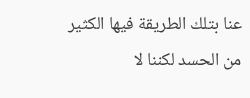عنا بتلك الطريقة فيها الكثير من الحسد لكننا لا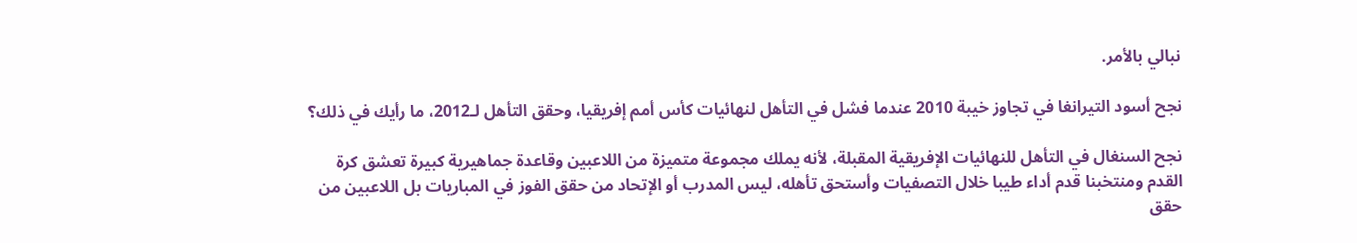نبالي بالأمر.

نجح أسود التيرانغا في تجاوز خيبة 2010 عندما فشل في التأهل لنهائيات كأس أمم إفريقيا، وحقق التأهل لـ2012، ما رأيك في ذلك؟

نجح السنغال في التأهل للنهائيات الإفريقية المقبلة، لأنه يملك مجموعة متميزة من اللاعبين وقاعدة جماهيرية كبيرة تعشق كرة القدم ومنتخبنا قدم أداء طيبا خلال التصفيات وأستحق تأهله، ليس المدرب أو الإتحاد من حقق الفوز في المباريات بل اللاعبين من حقق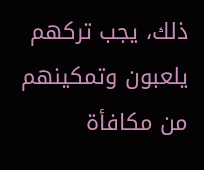ذلك، يجب تركهم يلعبون وتمكينهم من مكافأة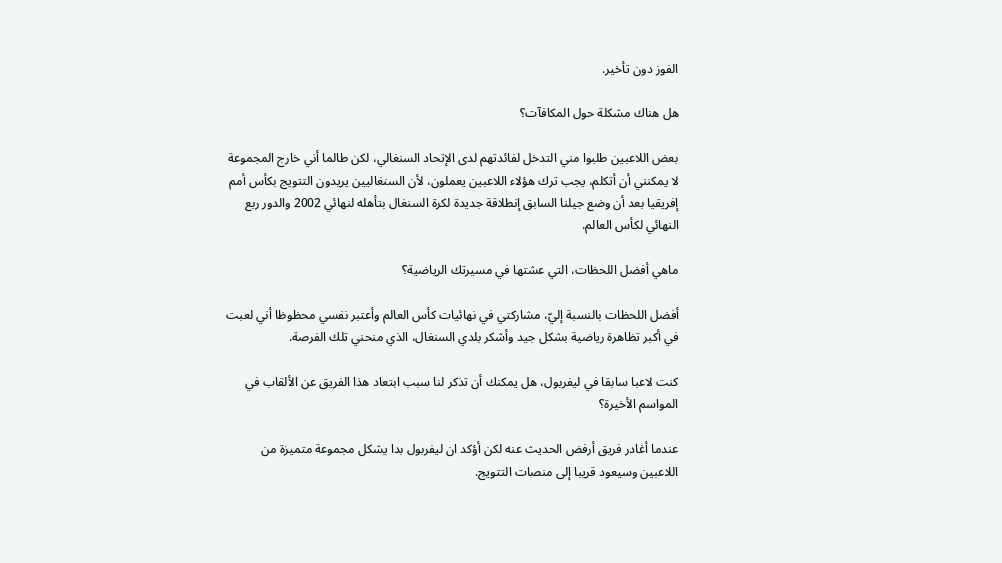الفوز دون تأخير.

هل هناك مشكلة حول المكافآت؟

بعض اللاعبين طلبوا مني التدخل لفائدتهم لدى الإتحاد السنغالي، لكن طالما أني خارج المجموعة لا يمكنني أن أتكلم، يجب ترك هؤلاء اللاعبين يعملون، لأن السنغاليين يريدون التتويج بكأس أمم إفريقيا بعد أن وضع جيلنا السابق إنطلاقة جديدة لكرة السنغال بتأهله لنهائي 2002 والدور ربع النهائي لكأس العالم.

ماهي أفضل اللحظات، التي عشتها في مسيرتك الرياضية؟

أفضل اللحظات بالنسبة إليّ، مشاركتي في نهائيات كأس العالم وأعتبر نفسي محظوظا أني لعبت في أكبر تظاهرة رياضية بشكل جيد وأشكر بلدي السنغال، الذي منحني تلك الفرصة.

كنت لاعبا سابقا في ليفربول، هل يمكنك أن تذكر لنا سبب ابتعاد هذا الفريق عن الألقاب في المواسم الأخيرة؟

عندما أغادر فريق أرفض الحديث عنه لكن أؤكد ان ليفربول بدا يشكل مجموعة متميزة من اللاعبين وسيعود قريبا إلى منصات التتويج.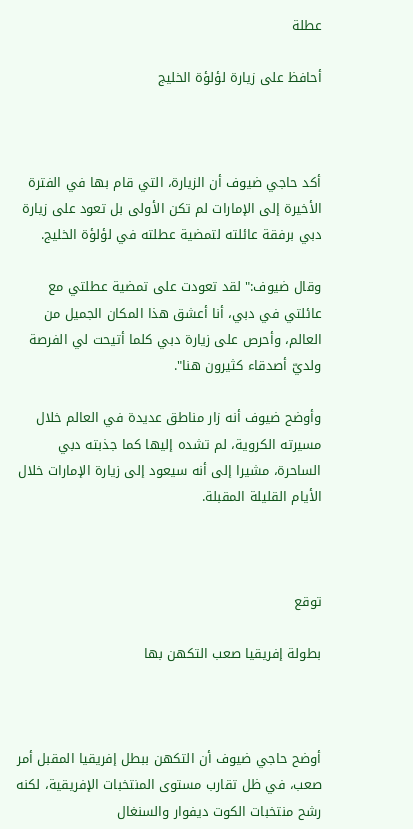عطلة

أحافظ على زيارة لؤلؤة الخليج



أكد حاجي ضيوف أن الزيارة، التي قام بها في الفترة الأخيرة إلى الإمارات لم تكن الأولى بل تعود على زيارة دبي برفقة عائلته لتمضية عطلته في لؤلؤة الخليج.

وقال ضيوف:" لقد تعودت على تمضية عطلتي مع عائلتي في دبي، أنا أعشق هذا المكان الجميل من العالم، وأحرص على زيارة دبي كلما أتيحت لي الفرصة ولديّ أصدقاء كثيرون هنا".

وأوضح ضيوف أنه زار مناطق عديدة في العالم خلال مسيرته الكروية، لم تشده إليها كما جذبته دبي الساحرة، مشيرا إلى أنه سيعود إلى زيارة الإمارات خلال الأيام القليلة المقبلة.



توقع

بطولة إفريقيا صعب التكهن بها



أوضح حاجي ضيوف أن التكهن ببطل إفريقيا المقبل أمر صعب، في ظل تقارب مستوى المنتخبات الإفريقية، لكنه رشح منتخبات الكوت ديفوار والسنغال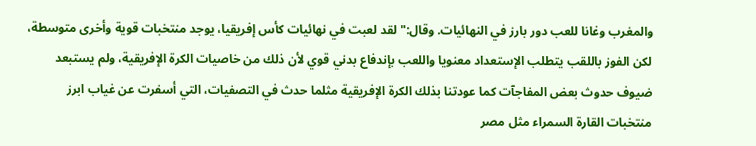والمغرب وغانا للعب دور بارز في النهائيات. وقال:" لقد لعبت في نهائيات كأس إفريقيا، يوجد منتخبات قوية وأخرى متوسطة، لكن الفوز باللقب يتطلب الإستعداد معنويا واللعب بإندفاع بدني قوي لأن ذلك من خاصيات الكرة الإفريقية، ولم يستبعد ضيوف حدوث بعض المفاجآت كما عودتنا بذلك الكرة الإفريقية مثلما حدث في التصفيات، التي أسفرت عن غياب ابرز منتخبات القارة السمراء مثل مصر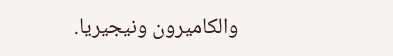والكاميرون ونيجيريا.